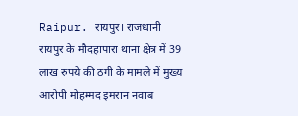Raipur. रायपुर। राजधानी रायपुर के मौदहापारा थाना क्षेत्र में 39 लाख रुपये की ठगी के मामले में मुख्य आरोपी मोहम्मद इमरान नवाब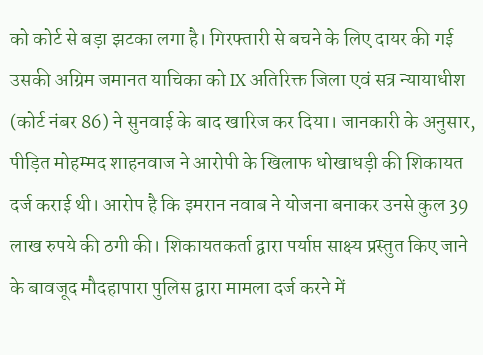को कोर्ट से बड़ा झटका लगा है। गिरफ्तारी से बचने के लिए दायर की गई उसकी अग्रिम जमानत याचिका को IX अतिरिक्त जिला एवं सत्र न्यायाधीश (कोर्ट नंबर 86) ने सुनवाई के बाद खारिज कर दिया। जानकारी के अनुसार, पीड़ित मोहम्मद शाहनवाज ने आरोपी के खिलाफ धोखाधड़ी की शिकायत दर्ज कराई थी। आरोप है कि इमरान नवाब ने योजना बनाकर उनसे कुल 39 लाख रुपये की ठगी की। शिकायतकर्ता द्वारा पर्याप्त साक्ष्य प्रस्तुत किए जाने के बावजूद मौदहापारा पुलिस द्वारा मामला दर्ज करने में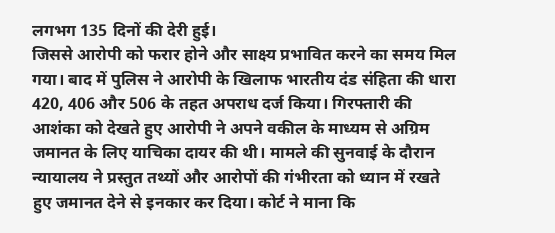लगभग 135 दिनों की देरी हुई।
जिससे आरोपी को फरार होने और साक्ष्य प्रभावित करने का समय मिल गया। बाद में पुलिस ने आरोपी के खिलाफ भारतीय दंड संहिता की धारा 420, 406 और 506 के तहत अपराध दर्ज किया। गिरफ्तारी की आशंका को देखते हुए आरोपी ने अपने वकील के माध्यम से अग्रिम जमानत के लिए याचिका दायर की थी। मामले की सुनवाई के दौरान न्यायालय ने प्रस्तुत तथ्यों और आरोपों की गंभीरता को ध्यान में रखते हुए जमानत देने से इनकार कर दिया। कोर्ट ने माना कि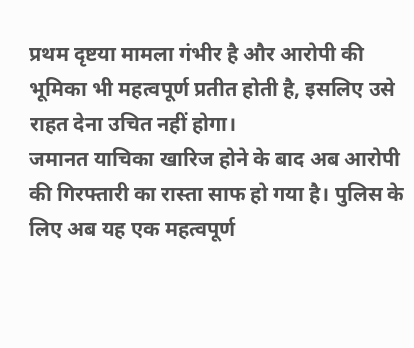प्रथम दृष्टया मामला गंभीर है और आरोपी की भूमिका भी महत्वपूर्ण प्रतीत होती है, इसलिए उसे राहत देना उचित नहीं होगा।
जमानत याचिका खारिज होने के बाद अब आरोपी की गिरफ्तारी का रास्ता साफ हो गया है। पुलिस के लिए अब यह एक महत्वपूर्ण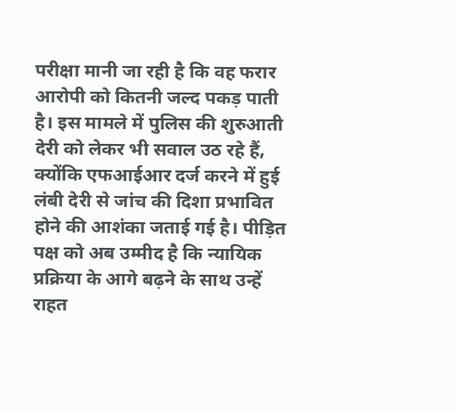परीक्षा मानी जा रही है कि वह फरार आरोपी को कितनी जल्द पकड़ पाती है। इस मामले में पुलिस की शुरुआती देरी को लेकर भी सवाल उठ रहे हैं, क्योंकि एफआईआर दर्ज करने में हुई लंबी देरी से जांच की दिशा प्रभावित होने की आशंका जताई गई है। पीड़ित पक्ष को अब उम्मीद है कि न्यायिक प्रक्रिया के आगे बढ़ने के साथ उन्हें राहत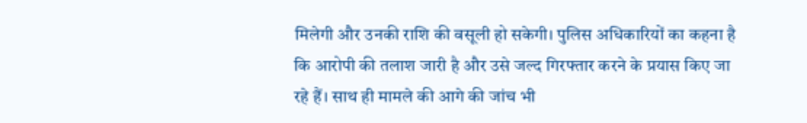मिलेगी और उनकी राशि की वसूली हो सकेगी। पुलिस अधिकारियों का कहना है कि आरोपी की तलाश जारी है और उसे जल्द गिरफ्तार करने के प्रयास किए जा रहे हैं। साथ ही मामले की आगे की जांच भी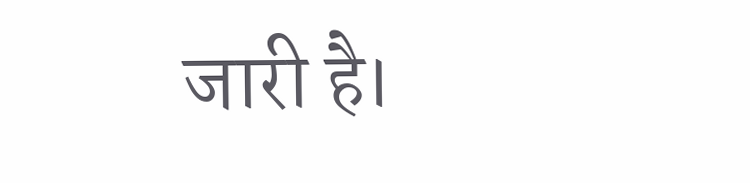जारी है।